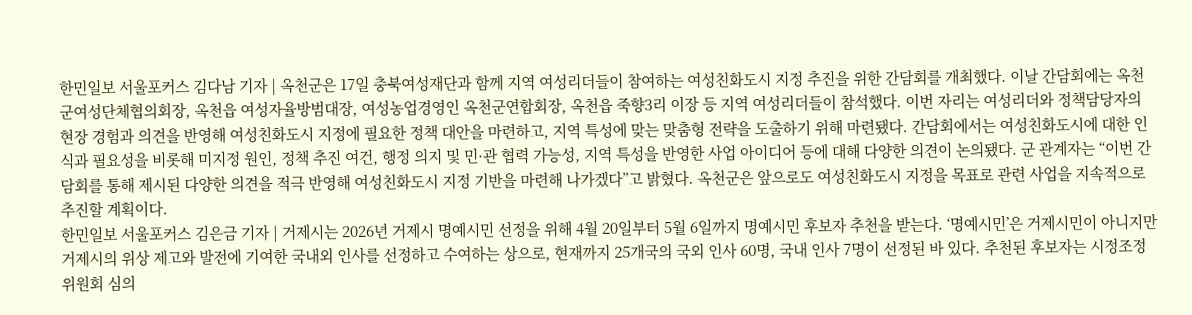한민일보 서울포커스 김다남 기자 | 옥천군은 17일 충북여성재단과 함께 지역 여성리더들이 참여하는 여성친화도시 지정 추진을 위한 간담회를 개최했다. 이날 간담회에는 옥천군여성단체협의회장, 옥천읍 여성자율방범대장, 여성농업경영인 옥천군연합회장, 옥천읍 죽향3리 이장 등 지역 여성리더들이 참석했다. 이번 자리는 여성리더와 정책담당자의 현장 경험과 의견을 반영해 여성친화도시 지정에 필요한 정책 대안을 마련하고, 지역 특성에 맞는 맞춤형 전략을 도출하기 위해 마련됐다. 간담회에서는 여성친화도시에 대한 인식과 필요성을 비롯해 미지정 원인, 정책 추진 여건, 행정 의지 및 민·관 협력 가능성, 지역 특성을 반영한 사업 아이디어 등에 대해 다양한 의견이 논의됐다. 군 관계자는 “이번 간담회를 통해 제시된 다양한 의견을 적극 반영해 여성친화도시 지정 기반을 마련해 나가겠다”고 밝혔다. 옥천군은 앞으로도 여성친화도시 지정을 목표로 관련 사업을 지속적으로 추진할 계획이다.
한민일보 서울포커스 김은금 기자 | 거제시는 2026년 거제시 명예시민 선정을 위해 4월 20일부터 5월 6일까지 명예시민 후보자 추천을 받는다. ‘명예시민’은 거제시민이 아니지만 거제시의 위상 제고와 발전에 기여한 국내외 인사를 선정하고 수여하는 상으로, 현재까지 25개국의 국외 인사 60명, 국내 인사 7명이 선정된 바 있다. 추천된 후보자는 시정조정위원회 심의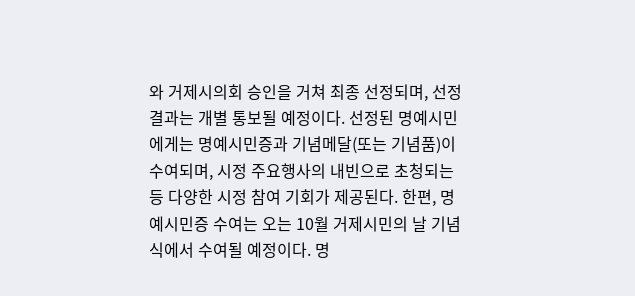와 거제시의회 승인을 거쳐 최종 선정되며, 선정 결과는 개별 통보될 예정이다. 선정된 명예시민에게는 명예시민증과 기념메달(또는 기념품)이 수여되며, 시정 주요행사의 내빈으로 초청되는 등 다양한 시정 참여 기회가 제공된다. 한편, 명예시민증 수여는 오는 10월 거제시민의 날 기념식에서 수여될 예정이다. 명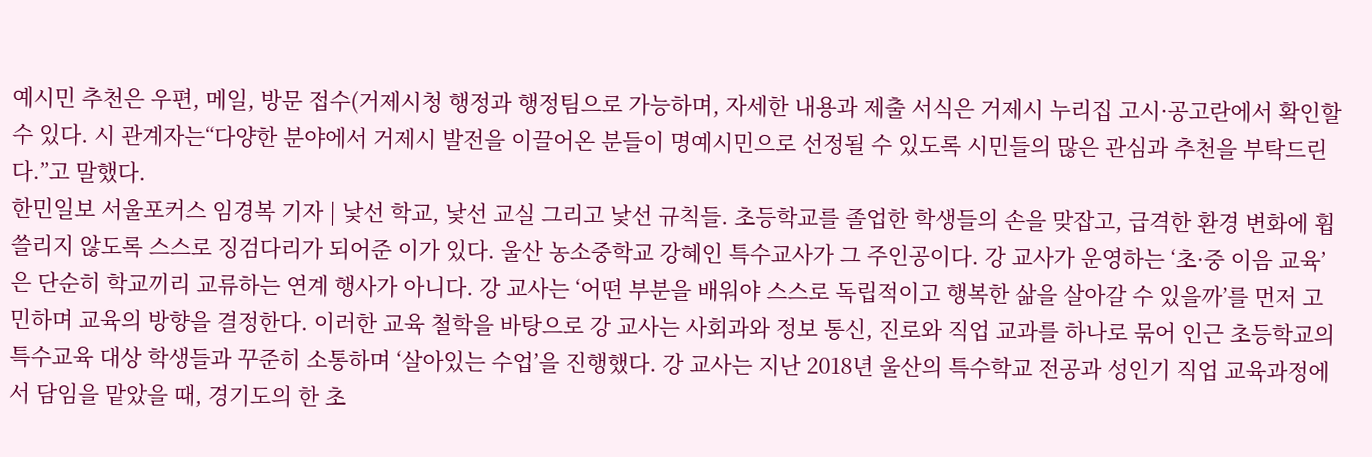예시민 추천은 우편, 메일, 방문 접수(거제시청 행정과 행정팀으로 가능하며, 자세한 내용과 제출 서식은 거제시 누리집 고시·공고란에서 확인할 수 있다. 시 관계자는“다양한 분야에서 거제시 발전을 이끌어온 분들이 명예시민으로 선정될 수 있도록 시민들의 많은 관심과 추천을 부탁드린다.”고 말했다.
한민일보 서울포커스 임경복 기자 | 낯선 학교, 낯선 교실 그리고 낯선 규칙들. 초등학교를 졸업한 학생들의 손을 맞잡고, 급격한 환경 변화에 휩쓸리지 않도록 스스로 징검다리가 되어준 이가 있다. 울산 농소중학교 강혜인 특수교사가 그 주인공이다. 강 교사가 운영하는 ‘초·중 이음 교육’은 단순히 학교끼리 교류하는 연계 행사가 아니다. 강 교사는 ‘어떤 부분을 배워야 스스로 독립적이고 행복한 삶을 살아갈 수 있을까’를 먼저 고민하며 교육의 방향을 결정한다. 이러한 교육 철학을 바탕으로 강 교사는 사회과와 정보 통신, 진로와 직업 교과를 하나로 묶어 인근 초등학교의 특수교육 대상 학생들과 꾸준히 소통하며 ‘살아있는 수업’을 진행했다. 강 교사는 지난 2018년 울산의 특수학교 전공과 성인기 직업 교육과정에서 담임을 맡았을 때, 경기도의 한 초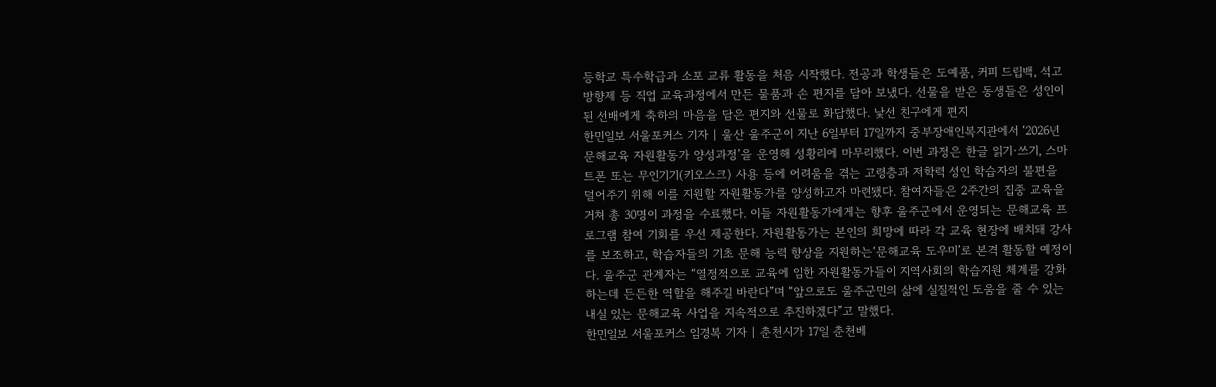등학교 특수학급과 소포 교류 활동을 처음 시작했다. 전공과 학생들은 도예품, 커피 드립백, 석고 방향제 등 직업 교육과정에서 만든 물품과 손 편지를 담아 보냈다. 선물을 받은 동생들은 성인이 된 선배에게 축하의 마음을 담은 편지와 선물로 화답했다. 낯선 친구에게 편지
한민일보 서울포커스 기자 | 울산 울주군이 지난 6일부터 17일까지 중부장애인복지관에서 ‘2026년 문해교육 자원활동가 양성과정’을 운영해 성황리에 마무리했다. 이번 과정은 한글 읽기·쓰기, 스마트폰 또는 무인기기(키오스크) 사용 등에 어려움을 겪는 고령층과 저학력 성인 학습자의 불편을 덜어주기 위해 이를 지원할 자원활동가를 양성하고자 마련됐다. 참여자들은 2주간의 집중 교육을 거쳐 총 30명이 과정을 수료했다. 이들 자원활동가에게는 향후 울주군에서 운영되는 문해교육 프로그램 참여 기회를 우선 제공한다. 자원활동가는 본인의 희망에 따라 각 교육 현장에 배치돼 강사를 보조하고, 학습자들의 기초 문해 능력 향상을 지원하는‘문해교육 도우미’로 본격 활동할 예정이다. 울주군 관계자는 “열정적으로 교육에 임한 자원활동가들이 지역사회의 학습지원 체계를 강화하는데 든든한 역할을 해주길 바란다”며 “앞으로도 울주군민의 삶에 실질적인 도움을 줄 수 있는 내실 있는 문해교육 사업을 지속적으로 추진하겠다”고 말했다.
한민일보 서울포커스 임경복 기자 | 춘천시가 17일 춘천베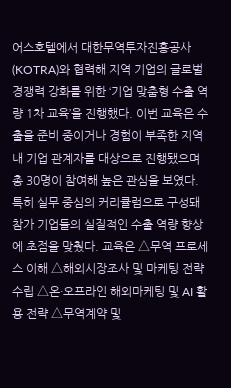어스호텔에서 대한무역투자진흥공사(KOTRA)와 협력해 지역 기업의 글로벌 경쟁력 강화를 위한 ‘기업 맞춤형 수출 역량 1차 교육’을 진행했다. 이번 교육은 수출을 준비 중이거나 경험이 부족한 지역내 기업 관계자를 대상으로 진행됐으며 총 30명이 참여해 높은 관심을 보였다. 특히 실무 중심의 커리큘럼으로 구성돼 참가 기업들의 실질적인 수출 역량 향상에 초점을 맞췄다. 교육은 △무역 프로세스 이해 △해외시장조사 및 마케팅 전략 수립 △온·오프라인 해외마케팅 및 AI 활용 전략 △무역계약 및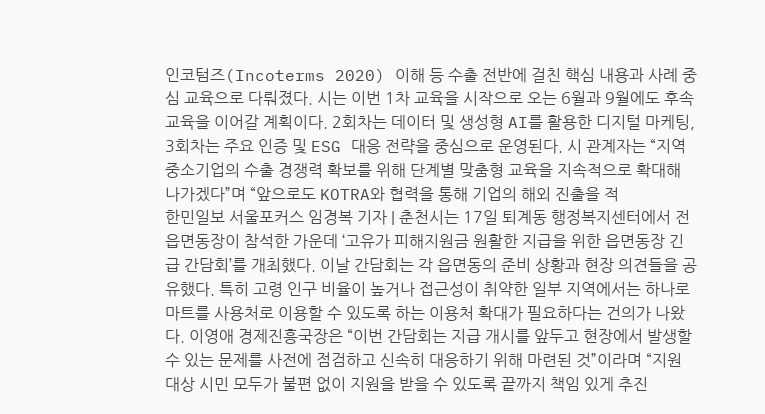인코텀즈(Incoterms 2020) 이해 등 수출 전반에 걸친 핵심 내용과 사례 중심 교육으로 다뤄졌다. 시는 이번 1차 교육을 시작으로 오는 6월과 9월에도 후속 교육을 이어갈 계획이다. 2회차는 데이터 및 생성형 AI를 활용한 디지털 마케팅, 3회차는 주요 인증 및 ESG 대응 전략을 중심으로 운영된다. 시 관계자는 “지역 중소기업의 수출 경쟁력 확보를 위해 단계별 맞춤형 교육을 지속적으로 확대해 나가겠다”며 “앞으로도 KOTRA와 협력을 통해 기업의 해외 진출을 적
한민일보 서울포커스 임경복 기자 | 춘천시는 17일 퇴계동 행정복지센터에서 전 읍면동장이 참석한 가운데 ‘고유가 피해지원금 원활한 지급을 위한 읍면동장 긴급 간담회’를 개최했다. 이날 간담회는 각 읍면동의 준비 상황과 현장 의견들을 공유했다. 특히 고령 인구 비율이 높거나 접근성이 취약한 일부 지역에서는 하나로마트를 사용처로 이용할 수 있도록 하는 이용처 확대가 필요하다는 건의가 나왔다. 이영애 경제진흥국장은 “이번 간담회는 지급 개시를 앞두고 현장에서 발생할 수 있는 문제를 사전에 점검하고 신속히 대응하기 위해 마련된 것”이라며 “지원 대상 시민 모두가 불편 없이 지원을 받을 수 있도록 끝까지 책임 있게 추진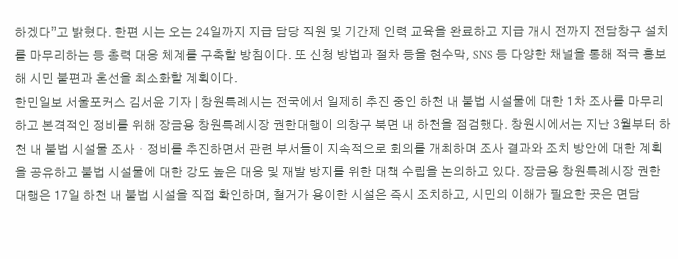하겠다”고 밝혔다. 한편 시는 오는 24일까지 지급 담당 직원 및 기간제 인력 교육을 완료하고 지급 개시 전까지 전담창구 설치를 마무리하는 등 총력 대응 체계를 구축할 방침이다. 또 신청 방법과 절차 등을 현수막, SNS 등 다양한 채널을 통해 적극 홍보해 시민 불편과 혼선을 최소화할 계획이다.
한민일보 서울포커스 김서윤 기자 | 창원특례시는 전국에서 일제히 추진 중인 하천 내 불법 시설물에 대한 1차 조사를 마무리하고 본격적인 정비를 위해 장금용 창원특례시장 권한대행이 의창구 북면 내 하천을 점검했다. 창원시에서는 지난 3월부터 하천 내 불법 시설물 조사・정비를 추진하면서 관련 부서들이 지속적으로 회의를 개최하며 조사 결과와 조치 방안에 대한 계획을 공유하고 불법 시설물에 대한 강도 높은 대응 및 재발 방지를 위한 대책 수립을 논의하고 있다. 장금용 창원특례시장 권한대행은 17일 하천 내 불법 시설을 직접 확인하며, 철거가 용이한 시설은 즉시 조치하고, 시민의 이해가 필요한 곳은 면담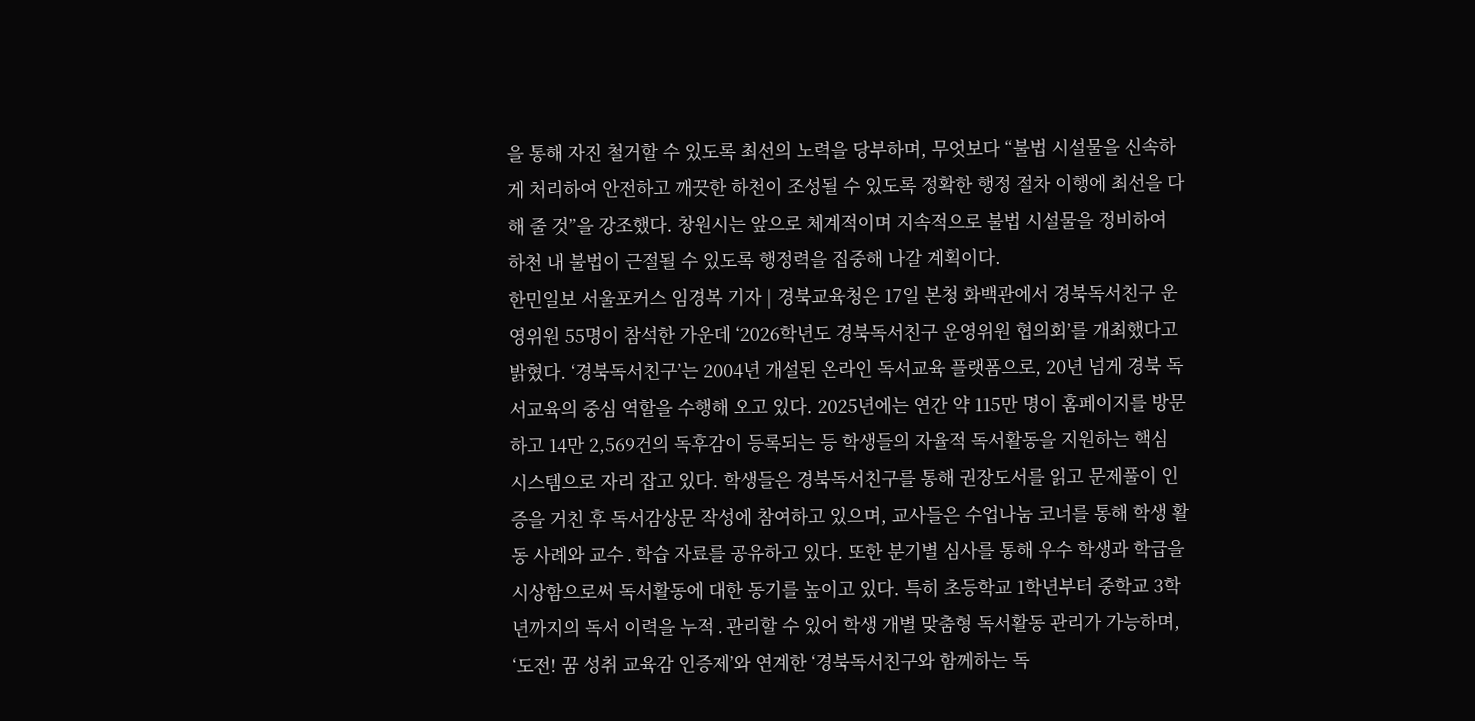을 통해 자진 철거할 수 있도록 최선의 노력을 당부하며, 무엇보다 “불법 시설물을 신속하게 처리하여 안전하고 깨끗한 하천이 조성될 수 있도록 정확한 행정 절차 이행에 최선을 다해 줄 것”을 강조했다. 창원시는 앞으로 체계적이며 지속적으로 불법 시설물을 정비하여 하천 내 불법이 근절될 수 있도록 행정력을 집중해 나갈 계획이다.
한민일보 서울포커스 임경복 기자 | 경북교육청은 17일 본청 화백관에서 경북독서친구 운영위원 55명이 참석한 가운데 ‘2026학년도 경북독서친구 운영위원 협의회’를 개최했다고 밝혔다. ‘경북독서친구’는 2004년 개설된 온라인 독서교육 플랫폼으로, 20년 넘게 경북 독서교육의 중심 역할을 수행해 오고 있다. 2025년에는 연간 약 115만 명이 홈페이지를 방문하고 14만 2,569건의 독후감이 등록되는 등 학생들의 자율적 독서활동을 지원하는 핵심 시스템으로 자리 잡고 있다. 학생들은 경북독서친구를 통해 권장도서를 읽고 문제풀이 인증을 거친 후 독서감상문 작성에 참여하고 있으며, 교사들은 수업나눔 코너를 통해 학생 활동 사례와 교수․학습 자료를 공유하고 있다. 또한 분기별 심사를 통해 우수 학생과 학급을 시상함으로써 독서활동에 대한 동기를 높이고 있다. 특히 초등학교 1학년부터 중학교 3학년까지의 독서 이력을 누적․관리할 수 있어 학생 개별 맞춤형 독서활동 관리가 가능하며, ‘도전! 꿈 성취 교육감 인증제’와 연계한 ‘경북독서친구와 함께하는 독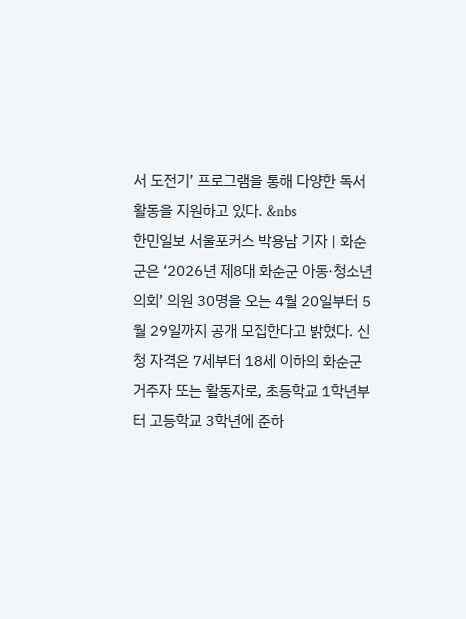서 도전기’ 프로그램을 통해 다양한 독서활동을 지원하고 있다. &nbs
한민일보 서울포커스 박용남 기자 | 화순군은 ‘2026년 제8대 화순군 아동·청소년의회’ 의원 30명을 오는 4월 20일부터 5월 29일까지 공개 모집한다고 밝혔다. 신청 자격은 7세부터 18세 이하의 화순군 거주자 또는 활동자로, 초등학교 1학년부터 고등학교 3학년에 준하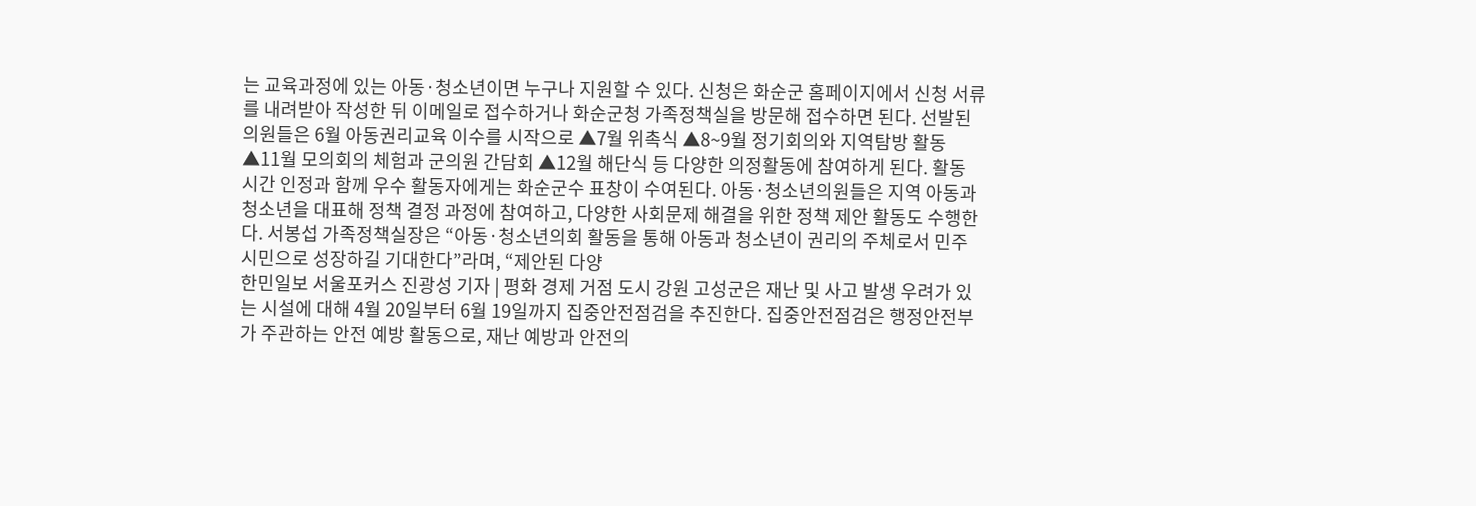는 교육과정에 있는 아동·청소년이면 누구나 지원할 수 있다. 신청은 화순군 홈페이지에서 신청 서류를 내려받아 작성한 뒤 이메일로 접수하거나 화순군청 가족정책실을 방문해 접수하면 된다. 선발된 의원들은 6월 아동권리교육 이수를 시작으로 ▲7월 위촉식 ▲8~9월 정기회의와 지역탐방 활동 ▲11월 모의회의 체험과 군의원 간담회 ▲12월 해단식 등 다양한 의정활동에 참여하게 된다. 활동 시간 인정과 함께 우수 활동자에게는 화순군수 표창이 수여된다. 아동·청소년의원들은 지역 아동과 청소년을 대표해 정책 결정 과정에 참여하고, 다양한 사회문제 해결을 위한 정책 제안 활동도 수행한다. 서봉섭 가족정책실장은 “아동·청소년의회 활동을 통해 아동과 청소년이 권리의 주체로서 민주시민으로 성장하길 기대한다”라며, “제안된 다양
한민일보 서울포커스 진광성 기자 | 평화 경제 거점 도시 강원 고성군은 재난 및 사고 발생 우려가 있는 시설에 대해 4월 20일부터 6월 19일까지 집중안전점검을 추진한다. 집중안전점검은 행정안전부가 주관하는 안전 예방 활동으로, 재난 예방과 안전의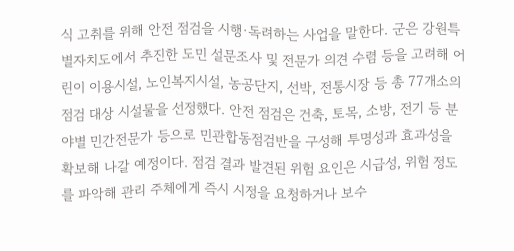식 고취를 위해 안전 점검을 시행·독려하는 사업을 말한다. 군은 강원특별자치도에서 추진한 도민 설문조사 및 전문가 의견 수렴 등을 고려해 어린이 이용시설, 노인복지시설, 농공단지, 선박, 전통시장 등 총 77개소의 점검 대상 시설물을 선정했다. 안전 점검은 건축, 토목, 소방, 전기 등 분야별 민간전문가 등으로 민관합동점검반을 구성해 투명성과 효과성을 확보해 나갈 예정이다. 점검 결과 발견된 위험 요인은 시급성, 위험 정도를 파악해 관리 주체에게 즉시 시정을 요청하거나 보수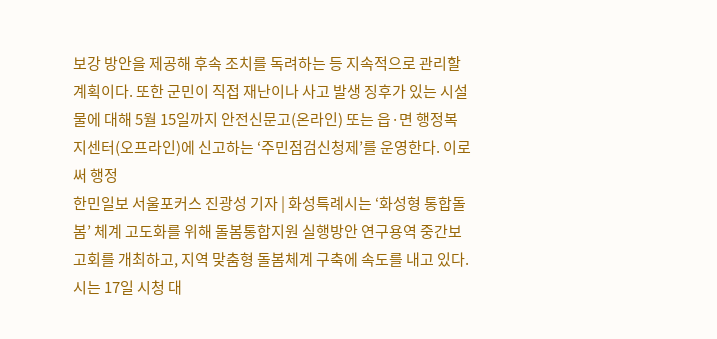보강 방안을 제공해 후속 조치를 독려하는 등 지속적으로 관리할 계획이다. 또한 군민이 직접 재난이나 사고 발생 징후가 있는 시설물에 대해 5월 15일까지 안전신문고(온라인) 또는 읍·면 행정복지센터(오프라인)에 신고하는 ‘주민점검신청제’를 운영한다. 이로써 행정
한민일보 서울포커스 진광성 기자 | 화성특례시는 ‘화성형 통합돌봄’ 체계 고도화를 위해 돌봄통합지원 실행방안 연구용역 중간보고회를 개최하고, 지역 맞춤형 돌봄체계 구축에 속도를 내고 있다. 시는 17일 시청 대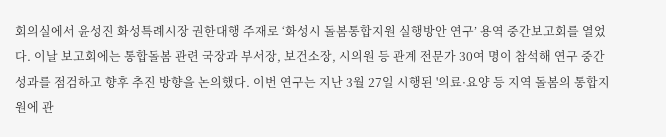회의실에서 윤성진 화성특례시장 권한대행 주재로 ‘화성시 돌봄통합지원 실행방안 연구’ 용역 중간보고회를 열었다. 이날 보고회에는 통합돌봄 관련 국장과 부서장, 보건소장, 시의원 등 관계 전문가 30여 명이 참석해 연구 중간 성과를 점검하고 향후 추진 방향을 논의했다. 이번 연구는 지난 3월 27일 시행된 '의료·요양 등 지역 돌봄의 통합지원에 관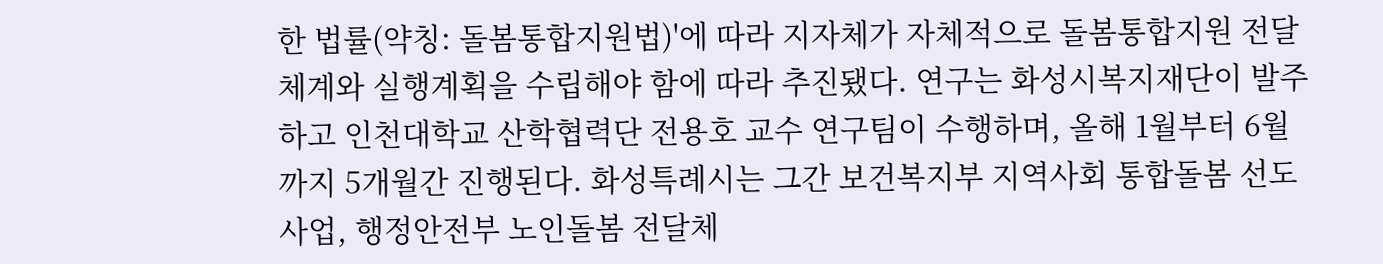한 법률(약칭: 돌봄통합지원법)'에 따라 지자체가 자체적으로 돌봄통합지원 전달체계와 실행계획을 수립해야 함에 따라 추진됐다. 연구는 화성시복지재단이 발주하고 인천대학교 산학협력단 전용호 교수 연구팀이 수행하며, 올해 1월부터 6월까지 5개월간 진행된다. 화성특례시는 그간 보건복지부 지역사회 통합돌봄 선도사업, 행정안전부 노인돌봄 전달체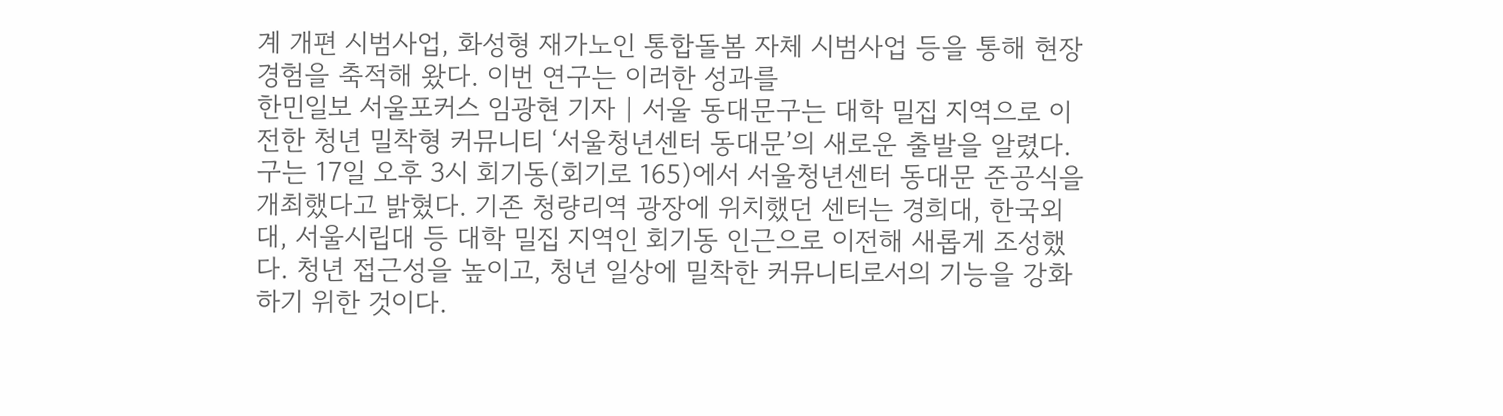계 개편 시범사업, 화성형 재가노인 통합돌봄 자체 시범사업 등을 통해 현장 경험을 축적해 왔다. 이번 연구는 이러한 성과를
한민일보 서울포커스 임광현 기자 | 서울 동대문구는 대학 밀집 지역으로 이전한 청년 밀착형 커뮤니티 ‘서울청년센터 동대문’의 새로운 출발을 알렸다. 구는 17일 오후 3시 회기동(회기로 165)에서 서울청년센터 동대문 준공식을 개최했다고 밝혔다. 기존 청량리역 광장에 위치했던 센터는 경희대, 한국외대, 서울시립대 등 대학 밀집 지역인 회기동 인근으로 이전해 새롭게 조성했다. 청년 접근성을 높이고, 청년 일상에 밀착한 커뮤니티로서의 기능을 강화하기 위한 것이다.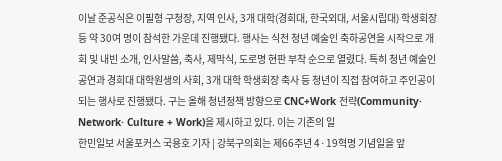이날 준공식은 이필형 구청장, 지역 인사, 3개 대학(경희대, 한국외대, 서울시립대) 학생회장 등 약 30여 명이 참석한 가운데 진행됐다. 행사는 식전 청년 예술인 축하공연을 시작으로 개회 및 내빈 소개, 인사말씀, 축사, 제막식, 도로명 현판 부착 순으로 열렸다. 특히 청년 예술인 공연과 경희대 대학원생의 사회, 3개 대학 학생회장 축사 등 청년이 직접 참여하고 주인공이 되는 행사로 진행됐다. 구는 올해 청년정책 방향으로 CNC+Work 전략(Community· Network· Culture + Work)을 제시하고 있다. 이는 기존의 일
한민일보 서울포커스 국용호 기자 | 강북구의회는 제66주년 4·19혁명 기념일을 앞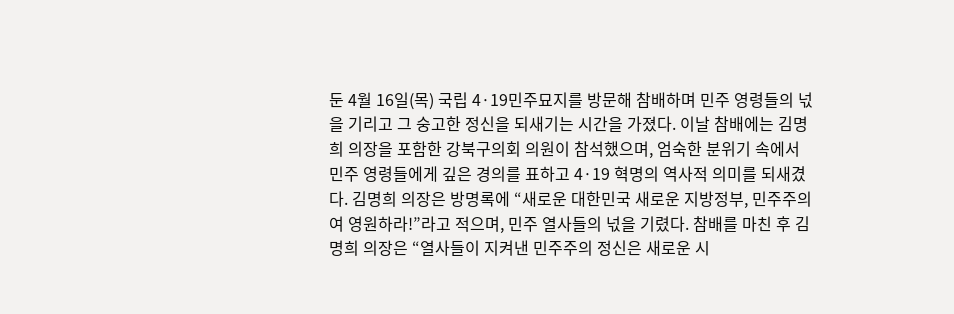둔 4월 16일(목) 국립 4·19민주묘지를 방문해 참배하며 민주 영령들의 넋을 기리고 그 숭고한 정신을 되새기는 시간을 가졌다. 이날 참배에는 김명희 의장을 포함한 강북구의회 의원이 참석했으며, 엄숙한 분위기 속에서 민주 영령들에게 깊은 경의를 표하고 4·19 혁명의 역사적 의미를 되새겼다. 김명희 의장은 방명록에 “새로운 대한민국 새로운 지방정부, 민주주의여 영원하라!”라고 적으며, 민주 열사들의 넋을 기렸다. 참배를 마친 후 김명희 의장은 “열사들이 지켜낸 민주주의 정신은 새로운 시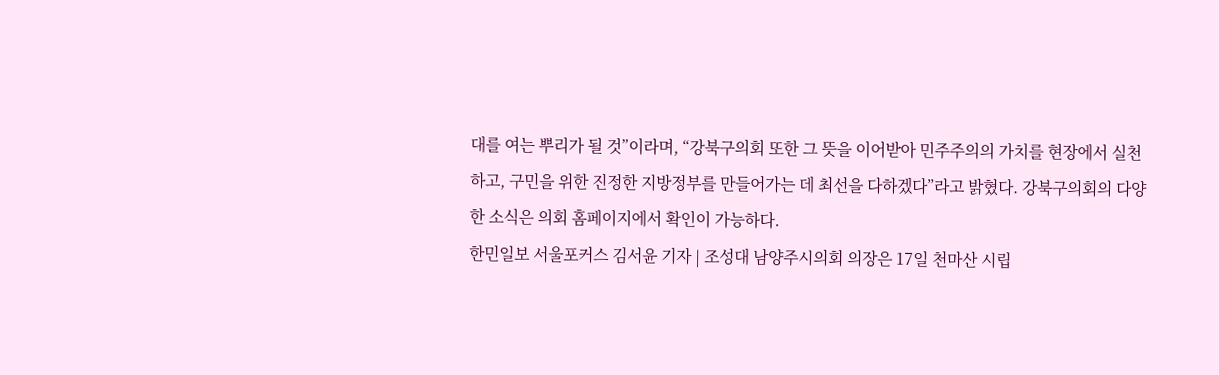대를 여는 뿌리가 될 것”이라며, “강북구의회 또한 그 뜻을 이어받아 민주주의의 가치를 현장에서 실천하고, 구민을 위한 진정한 지방정부를 만들어가는 데 최선을 다하겠다”라고 밝혔다. 강북구의회의 다양한 소식은 의회 홈페이지에서 확인이 가능하다.
한민일보 서울포커스 김서윤 기자 | 조성대 남양주시의회 의장은 17일 천마산 시립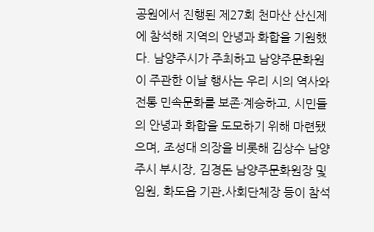공원에서 진행된 제27회 천마산 산신제에 참석해 지역의 안녕과 화합을 기원했다. 남양주시가 주최하고 남양주문화원이 주관한 이날 행사는 우리 시의 역사와 전통 민속문화를 보존·계승하고, 시민들의 안녕과 화합을 도모하기 위해 마련됐으며, 조성대 의장을 비롯해 김상수 남양주시 부시장, 김경돈 남양주문화원장 및 임원, 화도읍 기관․사회단체장 등이 참석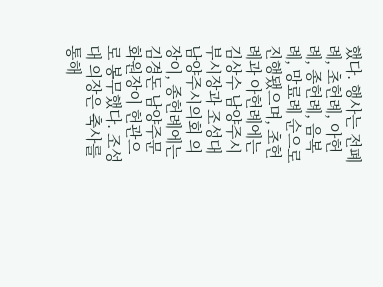했다. 행사는 전폐례, 초헌례, 아헌례, 종헌례, 음복례, 망료례 순으로 진행됐으며, 초헌례과 아헌례에는 김상수 남양주시 부시장과 조성대 남양주시의회 의장이, 종헌례에는 김경돈 남양주문화원장이 헌관으로 봉무했다. 조성대 의장은 축사를 통해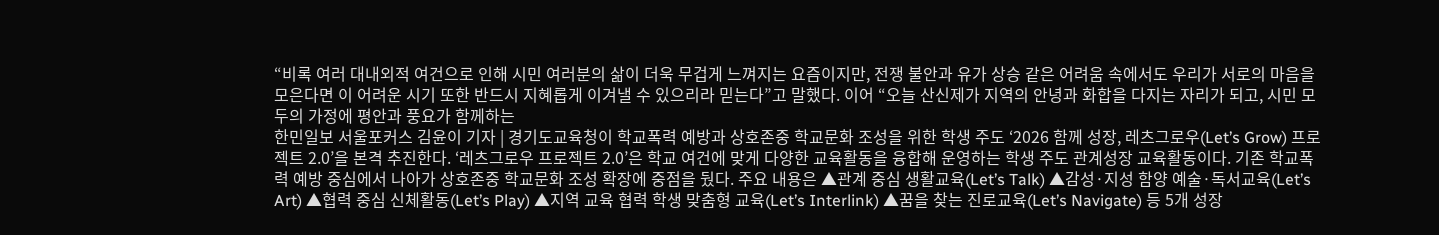“비록 여러 대내외적 여건으로 인해 시민 여러분의 삶이 더욱 무겁게 느껴지는 요즘이지만, 전쟁 불안과 유가 상승 같은 어려움 속에서도 우리가 서로의 마음을 모은다면 이 어려운 시기 또한 반드시 지혜롭게 이겨낼 수 있으리라 믿는다”고 말했다. 이어 “오늘 산신제가 지역의 안녕과 화합을 다지는 자리가 되고, 시민 모두의 가정에 평안과 풍요가 함께하는
한민일보 서울포커스 김윤이 기자 | 경기도교육청이 학교폭력 예방과 상호존중 학교문화 조성을 위한 학생 주도 ‘2026 함께 성장, 레츠그로우(Let’s Grow) 프로젝트 2.0’을 본격 추진한다. ‘레츠그로우 프로젝트 2.0’은 학교 여건에 맞게 다양한 교육활동을 융합해 운영하는 학생 주도 관계성장 교육활동이다. 기존 학교폭력 예방 중심에서 나아가 상호존중 학교문화 조성 확장에 중점을 뒀다. 주요 내용은 ▲관계 중심 생활교육(Let’s Talk) ▲감성·지성 함양 예술·독서교육(Let’s Art) ▲협력 중심 신체활동(Let’s Play) ▲지역 교육 협력 학생 맞춤형 교육(Let’s Interlink) ▲꿈을 찾는 진로교육(Let’s Navigate) 등 5개 성장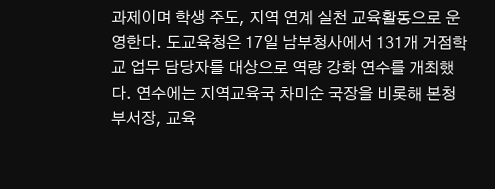과제이며 학생 주도, 지역 연계 실천 교육활동으로 운영한다. 도교육청은 17일 남부청사에서 131개 거점학교 업무 담당자를 대상으로 역량 강화 연수를 개최했다. 연수에는 지역교육국 차미순 국장을 비롯해 본청 부서장, 교육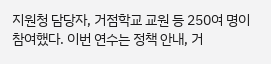지원청 담당자, 거점학교 교원 등 250여 명이 참여했다. 이번 연수는 정책 안내, 거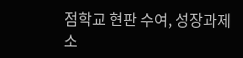점학교 현판 수여, 성장과제 소